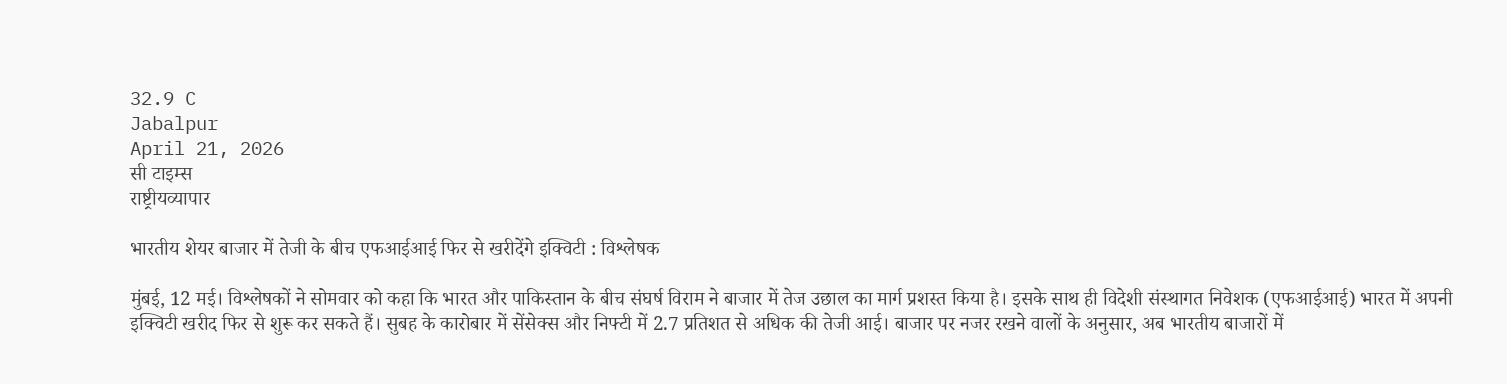32.9 C
Jabalpur
April 21, 2026
सी टाइम्स
राष्ट्रीयव्यापार

भारतीय शेयर बाजार में तेजी के बीच एफआईआई फिर से खरीदेंगे इक्विटी : विश्लेषक

मुंबई, 12 मई। विश्लेषकों ने सोमवार को कहा कि भारत और पाकिस्तान के बीच संघर्ष विराम ने बाजार में तेज उछाल का मार्ग प्रशस्त किया है। इसके साथ ही विदेशी संस्थागत निवेशक (एफआईआई) भारत में अपनी इक्विटी खरीद फिर से शुरू कर सकते हैं। सुबह के कारोबार में सेंसेक्स और निफ्टी में 2.7 प्रतिशत से अधिक की तेजी आई। बाजार पर नजर रखने वालों के अनुसार, अब भारतीय बाजारों में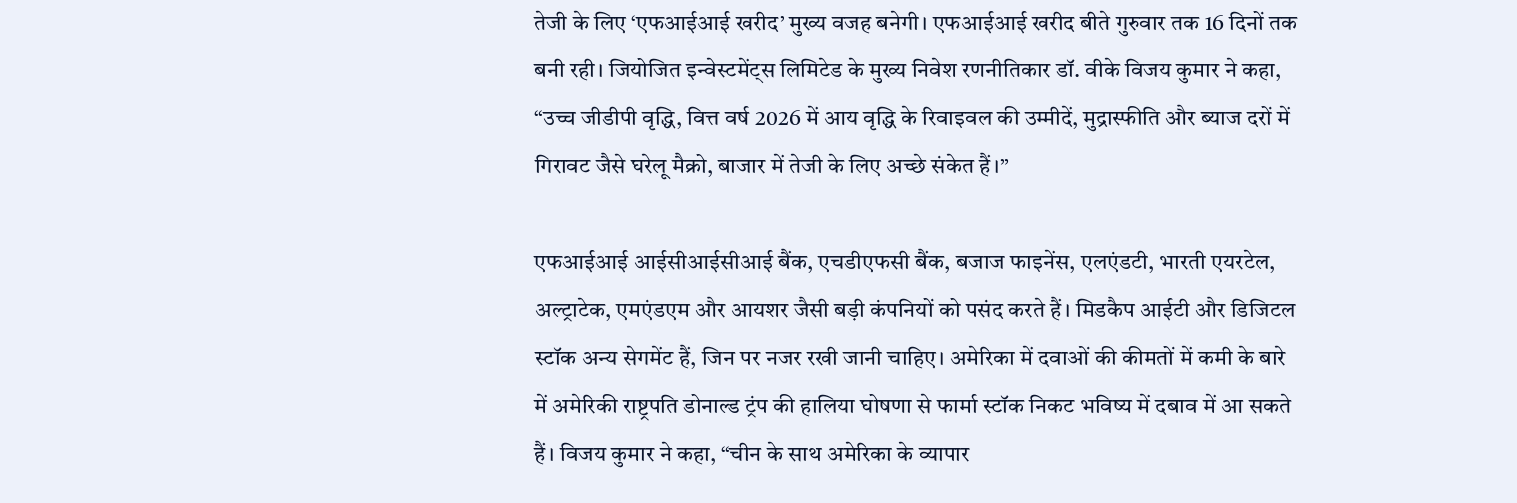तेजी के लिए ‘एफआईआई खरीद’ मुख्य वजह बनेगी। एफआईआई खरीद बीते गुरुवार तक 16 दिनों तक बनी रही। जियोजित इन्वेस्टमेंट्स लिमिटेड के मुख्य निवेश रणनीतिकार डॉ. वीके विजय कुमार ने कहा, “उच्च जीडीपी वृद्धि, वित्त वर्ष 2026 में आय वृद्धि के रिवाइवल की उम्मीदें, मुद्रास्फीति और ब्याज दरों में गिरावट जैसे घरेलू मैक्रो, बाजार में तेजी के लिए अच्छे संकेत हैं।”

एफआईआई आईसीआईसीआई बैंक, एचडीएफसी बैंक, बजाज फाइनेंस, एलएंडटी, भारती एयरटेल, अल्ट्राटेक, एमएंडएम और आयशर जैसी बड़ी कंपनियों को पसंद करते हैं। मिडकैप आईटी और डिजिटल स्टॉक अन्य सेगमेंट हैं, जिन पर नजर रखी जानी चाहिए। अमेरिका में दवाओं की कीमतों में कमी के बारे में अमेरिकी राष्ट्रपति डोनाल्ड ट्रंप की हालिया घोषणा से फार्मा स्टॉक निकट भविष्य में दबाव में आ सकते हैं। विजय कुमार ने कहा, “चीन के साथ अमेरिका के व्यापार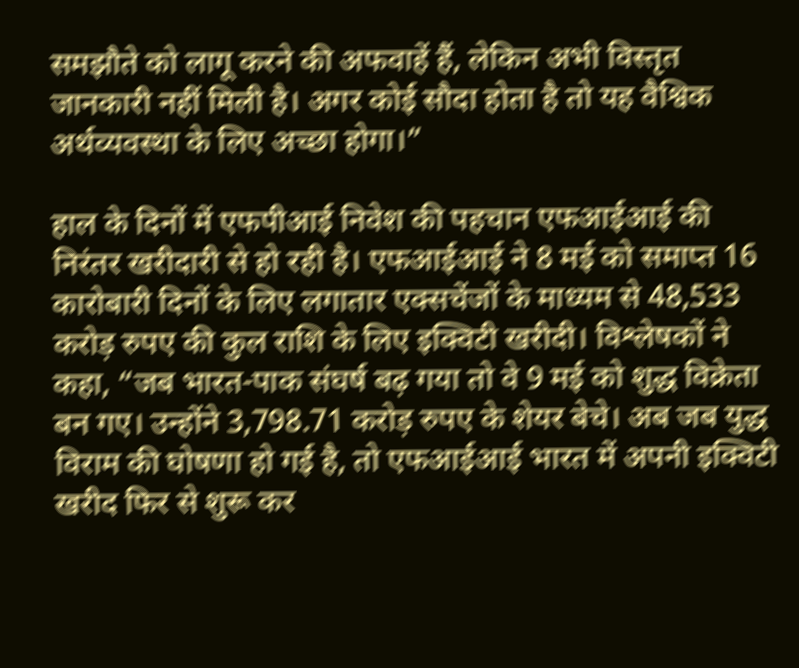समझौते को लागू करने की अफवाहें हैं, लेकिन अभी विस्तृत जानकारी नहीं मिली है। अगर कोई सौदा होता है तो यह वैश्विक अर्थव्यवस्था के लिए अच्छा होगा।”

हाल के दिनों में एफपीआई निवेश की पहचान एफआईआई की निरंतर खरीदारी से हो रही है। एफआईआई ने 8 मई को समाप्त 16 कारोबारी दिनों के लिए लगातार एक्सचेंजों के माध्यम से 48,533 करोड़ रुपए की कुल राशि के लिए इक्विटी खरीदी। विश्लेषकों ने कहा, “जब भारत-पाक संघर्ष बढ़ गया तो वे 9 मई को शुद्ध विक्रेता बन गए। उन्होंने 3,798.71 करोड़ रुपए के शेयर बेचे। अब जब युद्ध विराम की घोषणा हो गई है, तो एफआईआई भारत में अपनी इक्विटी खरीद फिर से शुरू कर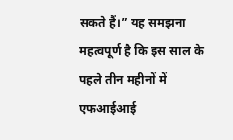सकते हैं।” यह समझना महत्वपूर्ण है कि इस साल के पहले तीन महीनों में एफआईआई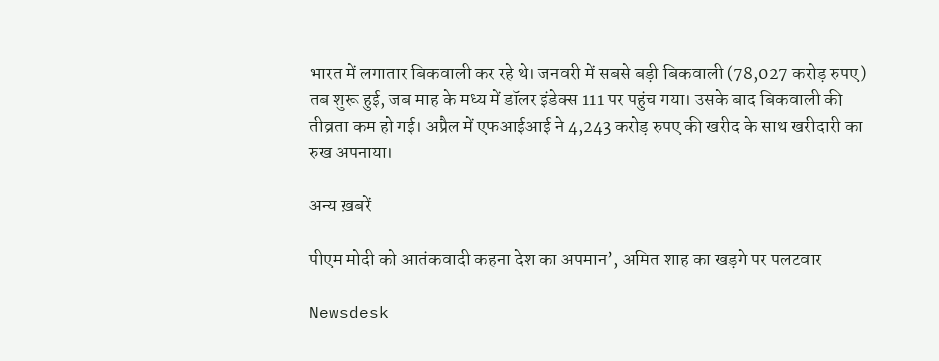भारत में लगातार बिकवाली कर रहे थे। जनवरी में सबसे बड़ी बिकवाली (78,027 करोड़ रुपए) तब शुरू हुई, जब माह के मध्य में डॉलर इंडेक्स 111 पर पहुंच गया। उसके बाद बिकवाली की तीव्रता कम हो गई। अप्रैल में एफआईआई ने 4,243 करोड़ रुपए की खरीद के साथ खरीदारी का रुख अपनाया।

अन्य ख़बरें

पीएम मोदी को आतंकवादी कहना देश का अपमान’, अमित शाह का खड़गे पर पलटवार

Newsdesk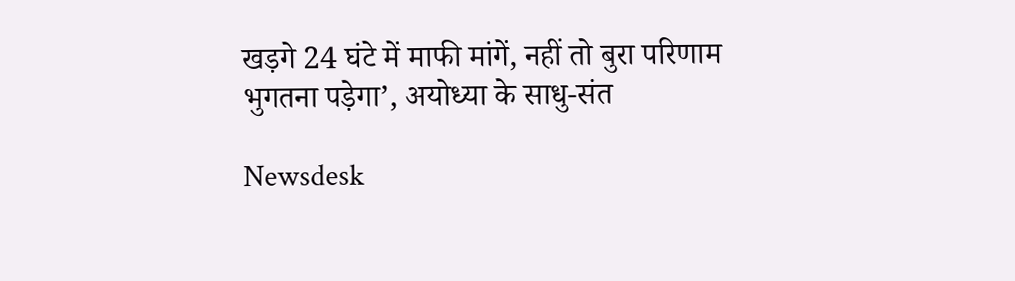खड़गे 24 घंटे में माफी मांगें, नहीं तो बुरा परिणाम भुगतना पड़ेगा’, अयोध्या के साधु-संत

Newsdesk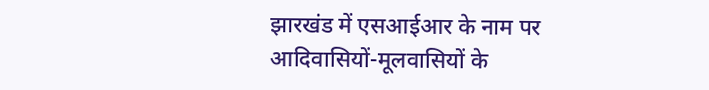झारखंड में एसआईआर के नाम पर आदिवासियों-मूलवासियों के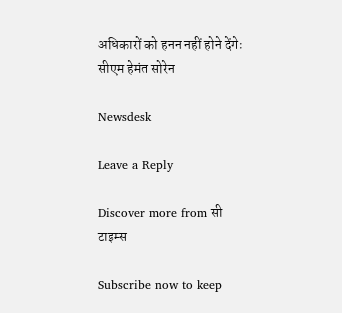अधिकारों को हनन नहीं होने देंगेः सीएम हेमंत सोरेन

Newsdesk

Leave a Reply

Discover more from सी टाइम्स

Subscribe now to keep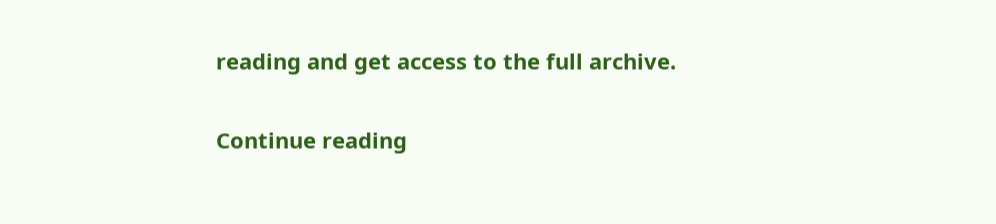reading and get access to the full archive.

Continue reading